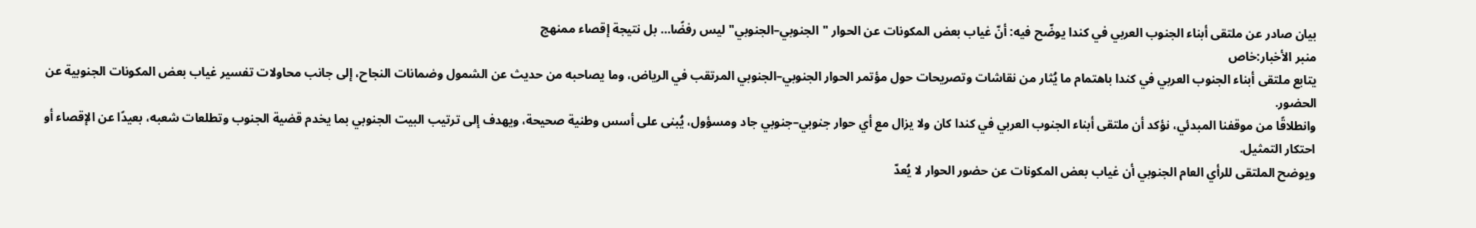بيان صادر عن ملتقى أبناء الجنوب العربي في كندا يوضّح فيه: أنّ غياب بعض المكونات عن الحوار "الجنوبي–الجنوبي" ليس رفضًا… بل نتيجة إقصاء ممنهج
منبر الأخبار:خاص
يتابع ملتقى أبناء الجنوب العربي في كندا باهتمام ما يُثار من نقاشات وتصريحات حول مؤتمر الحوار الجنوبي–الجنوبي المرتقب في الرياض، وما يصاحبه من حديث عن الشمول وضمانات النجاح، إلى جانب محاولات تفسير غياب بعض المكونات الجنوبية عن الحضور.
وانطلاقًا من موقفنا المبدئي، نؤكد أن ملتقى أبناء الجنوب العربي في كندا كان ولا يزال مع أي حوار جنوبي–جنوبي جاد ومسؤول، يُبنى على أسس وطنية صحيحة، ويهدف إلى ترتيب البيت الجنوبي بما يخدم قضية الجنوب وتطلعات شعبه، بعيدًا عن الإقصاء أو احتكار التمثيل.
ويوضح الملتقى للرأي العام الجنوبي أن غياب بعض المكونات عن حضور الحوار لا يُعدّ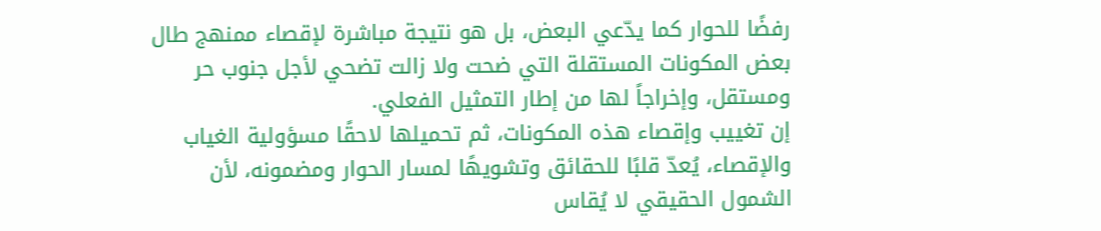رفضًا للحوار كما يدّعي البعض، بل هو نتيجة مباشرة لإقصاء ممنهج طال بعض المكونات المستقلة التي ضحت ولا زالت تضحي لأجل جنوب حر ومستقل، وإخراجاً لها من إطار التمثيل الفعلي.
إن تغييب وإقصاء هذه المكونات، ثم تحميلها لاحقًا مسؤولية الغياب والإقصاء، يُعدّ قلبًا للحقائق وتشويهًا لمسار الحوار ومضمونه، لأن الشمول الحقيقي لا يُقاس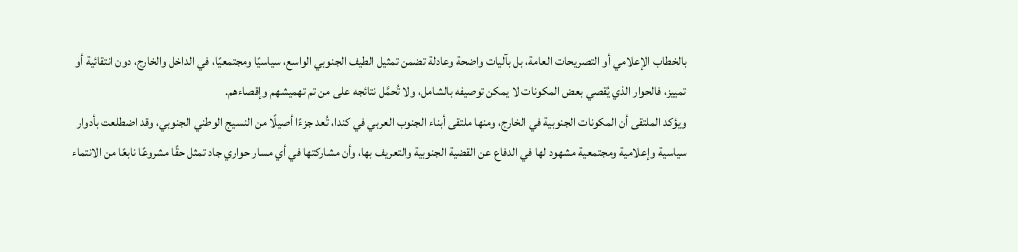بالخطاب الإعلامي أو التصريحات العامة، بل بآليات واضحة وعادلة تضمن تمثيل الطيف الجنوبي الواسع، سياسيًا ومجتمعيًا، في الداخل والخارج، دون انتقائية أو تمييز، فالحوار الذي يُقصي بعض المكونات لا يمكن توصيفه بالشامل، ولا تُحمَّل نتائجه على من تم تهميشهم وإقصاءهم.
ويؤكد الملتقى أن المكونات الجنوبية في الخارج، ومنها ملتقى أبناء الجنوب العربي في كندا، تُعد جزءًا أصيلًا من النسيج الوطني الجنوبي، وقد اضطلعت بأدوار سياسية وإعلامية ومجتمعية مشهود لها في الدفاع عن القضية الجنوبية والتعريف بها، وأن مشاركتها في أي مسار حواري جاد تمثل حقًا مشروعًا نابعًا من الانتماء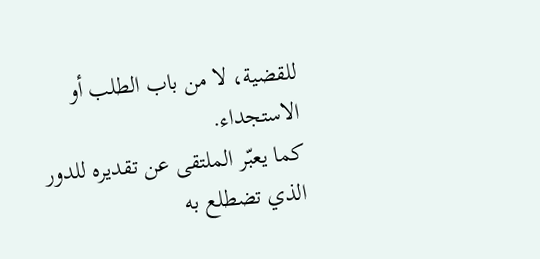للقضية، لا من باب الطلب أو الاستجداء.
كما يعبّر الملتقى عن تقديره للدور الذي تضطلع به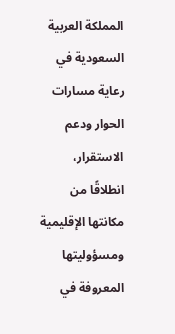المملكة العربية السعودية في رعاية مسارات الحوار ودعم الاستقرار، انطلاقًا من مكانتها الإقليمية ومسؤوليتها المعروفة في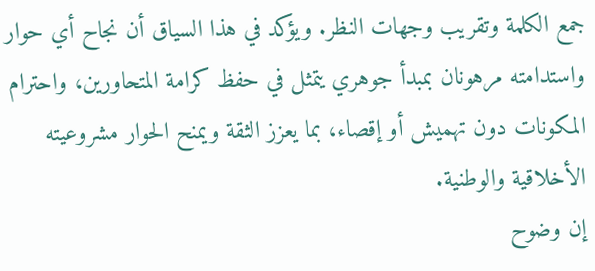جمع الكلمة وتقريب وجهات النظر. ويؤكد في هذا السياق أن نجاح أي حوار واستدامته مرهونان بمبدأ جوهري يتمثل في حفظ كرامة المتحاورين، واحترام المكونات دون تهميش أو إقصاء، بما يعزز الثقة ويمنح الحوار مشروعيته الأخلاقية والوطنية.
إن وضوح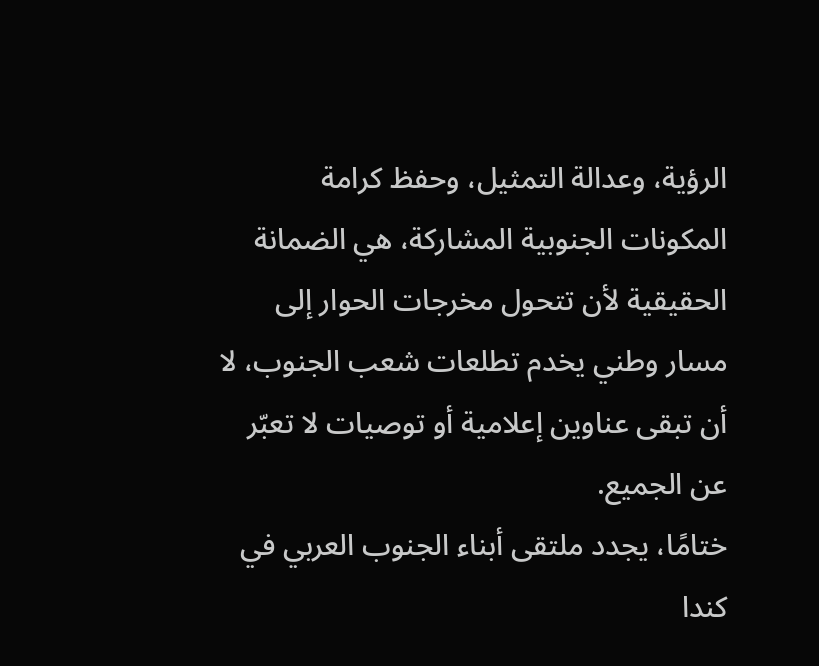الرؤية، وعدالة التمثيل، وحفظ كرامة المكونات الجنوبية المشاركة، هي الضمانة الحقيقية لأن تتحول مخرجات الحوار إلى مسار وطني يخدم تطلعات شعب الجنوب، لا أن تبقى عناوين إعلامية أو توصيات لا تعبّر عن الجميع.
ختامًا، يجدد ملتقى أبناء الجنوب العربي في كندا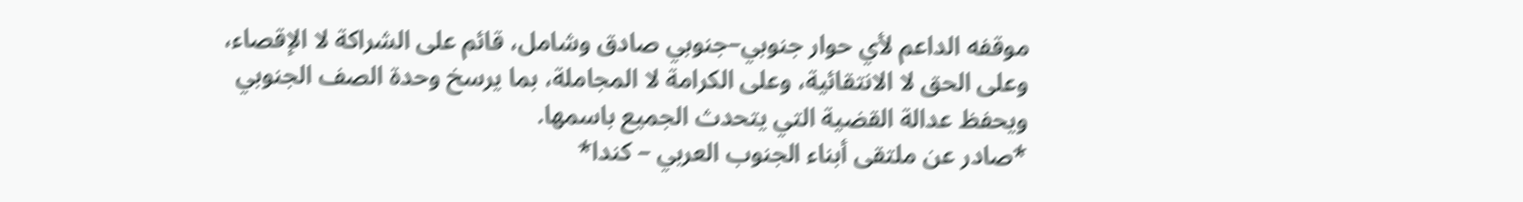موقفه الداعم لأي حوار جنوبي–جنوبي صادق وشامل، قائم على الشراكة لا الإقصاء، وعلى الحق لا الانتقائية، وعلى الكرامة لا المجاملة، بما يرسخ وحدة الصف الجنوبي ويحفظ عدالة القضية التي يتحدث الجميع باسمها.
*صادر عن ملتقى أبناء الجنوب العربي – كندا*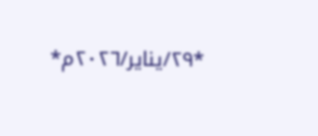*٢٩/يناير/٢٠٢٦م*